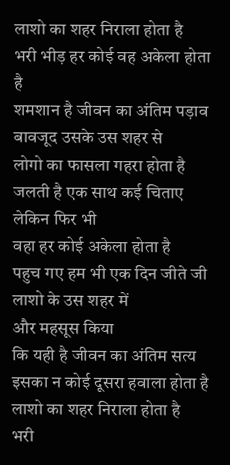लाशो का शहर निराला होता है
भरी भीड़ हर कोई वह अकेला होता है
शमशान है जीवन का अंतिम पड़ाव
बावजूद उसके उस शहर से
लोगो का फासला गहरा होता है
जलती है एक साथ कई चिताए
लेकिन फिर भी
वहा हर कोई अकेला होता है
पहुच गए हम भी एक दिन जीते जी
लाशो के उस शहर में
और महसूस किया
कि यही है जीवन का अंतिम सत्य
इसका न कोई दूसरा हवाला होता है
लाशो का शहर निराला होता है
भरी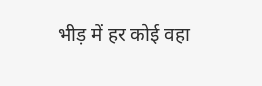भीड़ में हर कोई वहा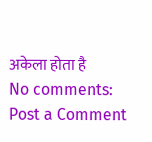अकेला होता है
No comments:
Post a Comment